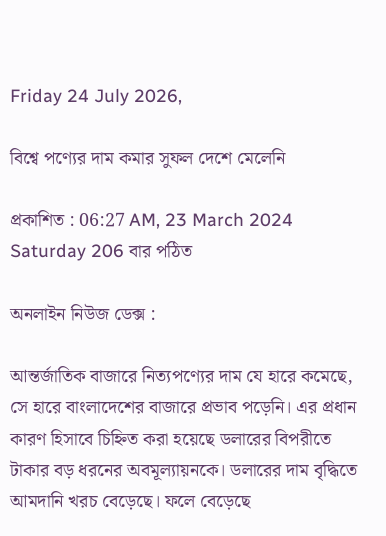Friday 24 July 2026,

বিশ্বে পণ্যের দাম কমার সুফল দেশে মেলেনি

প্রকাশিত : 06:27 AM, 23 March 2024 Saturday 206 বার পঠিত

অনলাইন নিউজ ডেক্স :

আন্তর্জাতিক বাজারে নিত্যপণ্যের দাম যে হারে কমেছে, সে হারে বাংলাদেশের বাজারে প্রভাব পড়েনি। এর প্রধান কারণ হিসাবে চিহ্নিত করা হয়েছে ডলারের বিপরীতে টাকার বড় ধরনের অবমূল্যায়নকে। ডলারের দাম বৃদ্ধিতে আমদানি খরচ বেড়েছে। ফলে বেড়েছে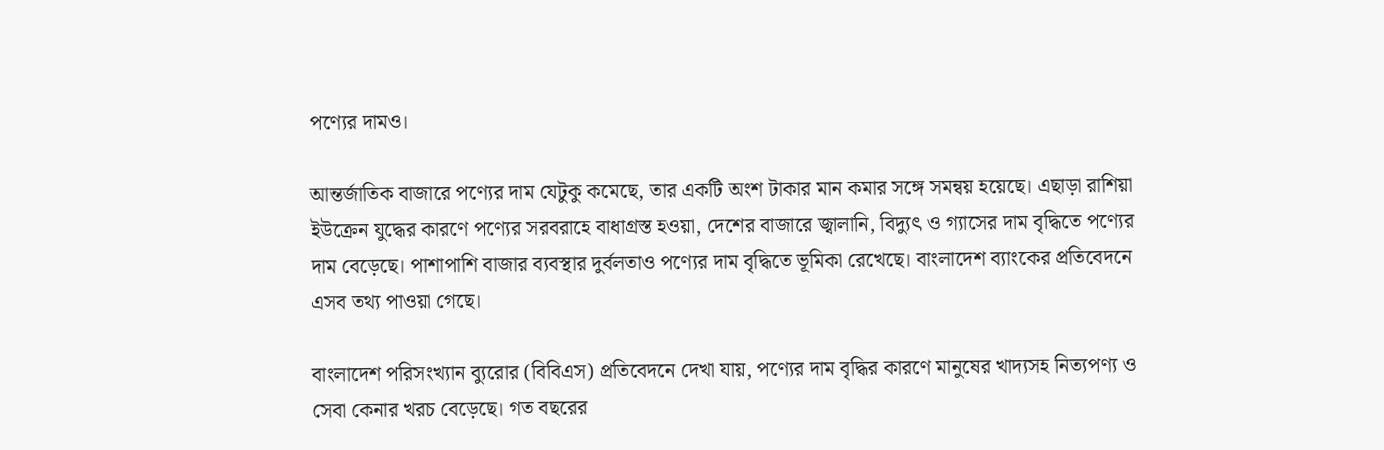পণ্যের দামও।

আন্তর্জাতিক বাজারে পণ্যের দাম যেটুকু কমেছে, তার একটি অংশ টাকার মান কমার সঙ্গে সমন্বয় হয়েছে। এছাড়া রাশিয়া ইউক্রেন যুদ্ধের কারণে পণ্যের সরবরাহে বাধাগ্রস্ত হওয়া, দেশের বাজারে জ্বালানি, বিদ্যুৎ ও গ্যাসের দাম বৃদ্ধিতে পণ্যের দাম বেড়েছে। পাশাপাশি বাজার ব্যবস্থার দুর্বলতাও পণ্যের দাম বৃদ্ধিতে ভূমিকা রেখেছে। বাংলাদেশ ব্যাংকের প্রতিবেদনে এসব তথ্য পাওয়া গেছে।

বাংলাদেশ পরিসংখ্যান ব্যুরোর (বিবিএস) প্রতিবেদনে দেখা যায়, পণ্যের দাম বৃদ্ধির কারণে মানুষের খাদ্যসহ নিত্যপণ্য ও সেবা কেনার খরচ বেড়েছে। গত বছরের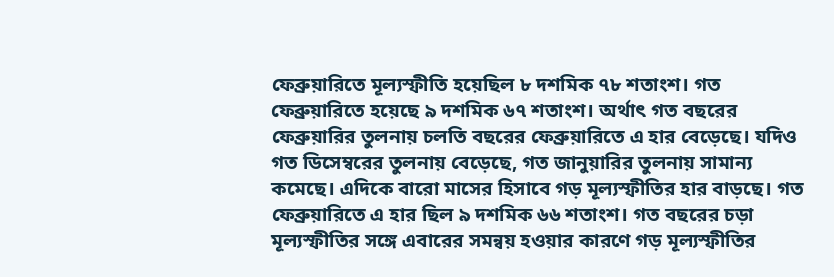ফেব্রুয়ারিতে মূল্যস্ফীতি হয়েছিল ৮ দশমিক ৭৮ শতাংশ। গত ফেব্রুয়ারিতে হয়েছে ৯ দশমিক ৬৭ শতাংশ। অর্থাৎ গত বছরের ফেব্রুয়ারির তুলনায় চলতি বছরের ফেব্রুয়ারিতে এ হার বেড়েছে। যদিও গত ডিসেম্বরের তুলনায় বেড়েছে, গত জানুয়ারির তুলনায় সামান্য কমেছে। এদিকে বারো মাসের হিসাবে গড় মূল্যস্ফীতির হার বাড়ছে। গত ফেব্রুয়ারিতে এ হার ছিল ৯ দশমিক ৬৬ শতাংশ। গত বছরের চড়া মূল্যস্ফীতির সঙ্গে এবারের সমন্বয় হওয়ার কারণে গড় মূল্যস্ফীতির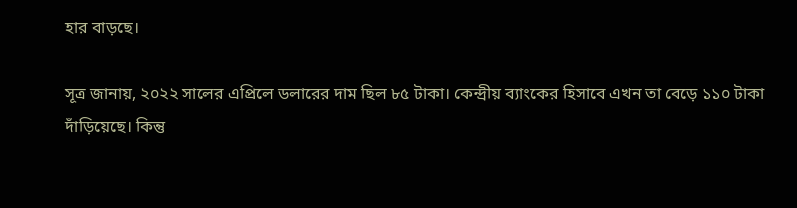হার বাড়ছে।

সূত্র জানায়, ২০২২ সালের এপ্রিলে ডলারের দাম ছিল ৮৫ টাকা। কেন্দ্রীয় ব্যাংকের হিসাবে এখন তা বেড়ে ১১০ টাকা দাঁড়িয়েছে। কিন্তু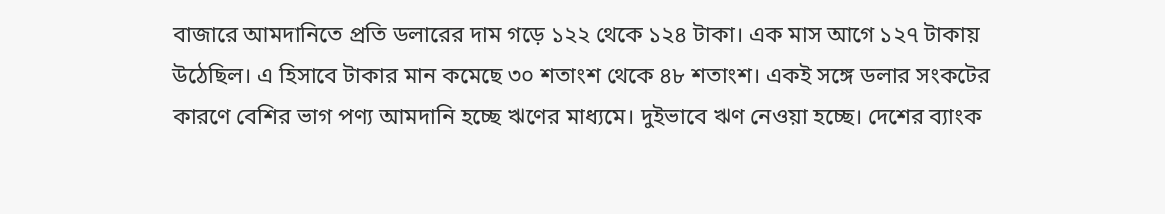বাজারে আমদানিতে প্রতি ডলারের দাম গড়ে ১২২ থেকে ১২৪ টাকা। এক মাস আগে ১২৭ টাকায় উঠেছিল। এ হিসাবে টাকার মান কমেছে ৩০ শতাংশ থেকে ৪৮ শতাংশ। একই সঙ্গে ডলার সংকটের কারণে বেশির ভাগ পণ্য আমদানি হচ্ছে ঋণের মাধ্যমে। দুইভাবে ঋণ নেওয়া হচ্ছে। দেশের ব্যাংক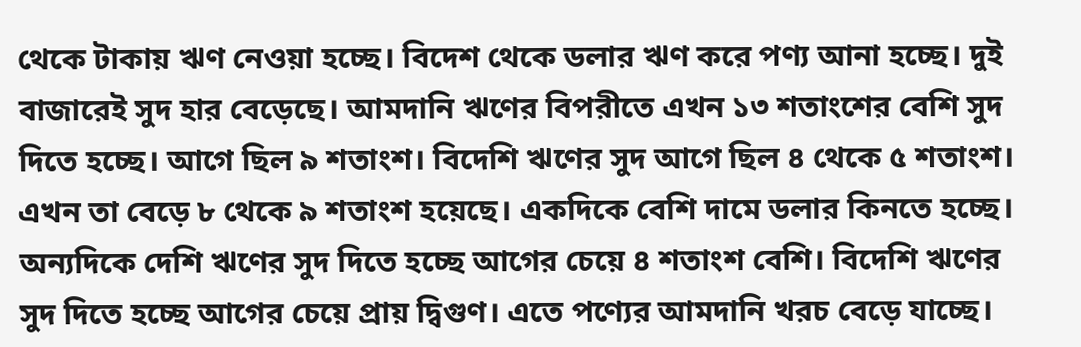থেকে টাকায় ঋণ নেওয়া হচ্ছে। বিদেশ থেকে ডলার ঋণ করে পণ্য আনা হচ্ছে। দুই বাজারেই সুদ হার বেড়েছে। আমদানি ঋণের বিপরীতে এখন ১৩ শতাংশের বেশি সুদ দিতে হচ্ছে। আগে ছিল ৯ শতাংশ। বিদেশি ঋণের সুদ আগে ছিল ৪ থেকে ৫ শতাংশ। এখন তা বেড়ে ৮ থেকে ৯ শতাংশ হয়েছে। একদিকে বেশি দামে ডলার কিনতে হচ্ছে। অন্যদিকে দেশি ঋণের সুদ দিতে হচ্ছে আগের চেয়ে ৪ শতাংশ বেশি। বিদেশি ঋণের সুদ দিতে হচ্ছে আগের চেয়ে প্রায় দ্বিগুণ। এতে পণ্যের আমদানি খরচ বেড়ে যাচ্ছে।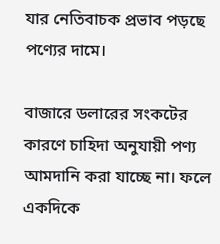যার নেতিবাচক প্রভাব পড়ছে পণ্যের দামে।

বাজারে ডলারের সংকটের কারণে চাহিদা অনুযায়ী পণ্য আমদানি করা যাচ্ছে না। ফলে একদিকে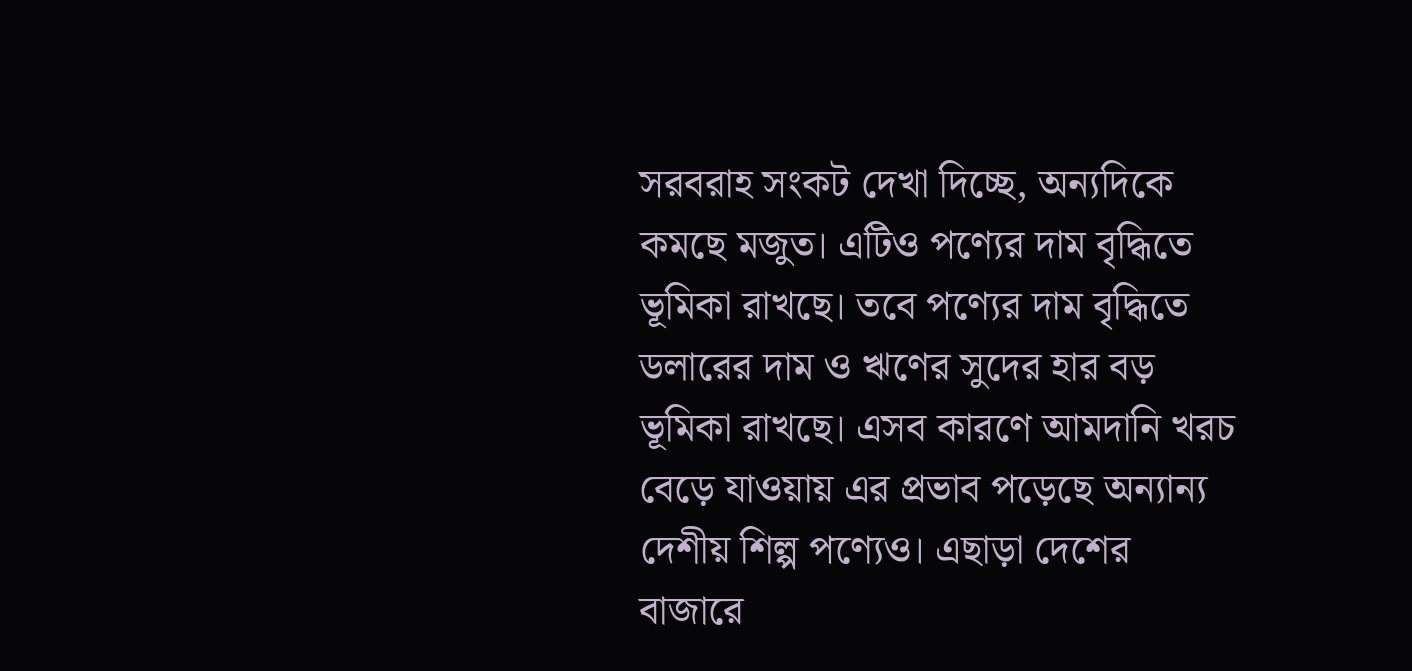সরবরাহ সংকট দেখা দিচ্ছে, অন্যদিকে কমছে মজুত। এটিও পণ্যের দাম বৃদ্ধিতে ভূমিকা রাখছে। তবে পণ্যের দাম বৃদ্ধিতে ডলারের দাম ও ঋণের সুদের হার বড় ভূমিকা রাখছে। এসব কারণে আমদানি খরচ বেড়ে যাওয়ায় এর প্রভাব পড়েছে অন্যান্য দেশীয় শিল্প পণ্যেও। এছাড়া দেশের বাজারে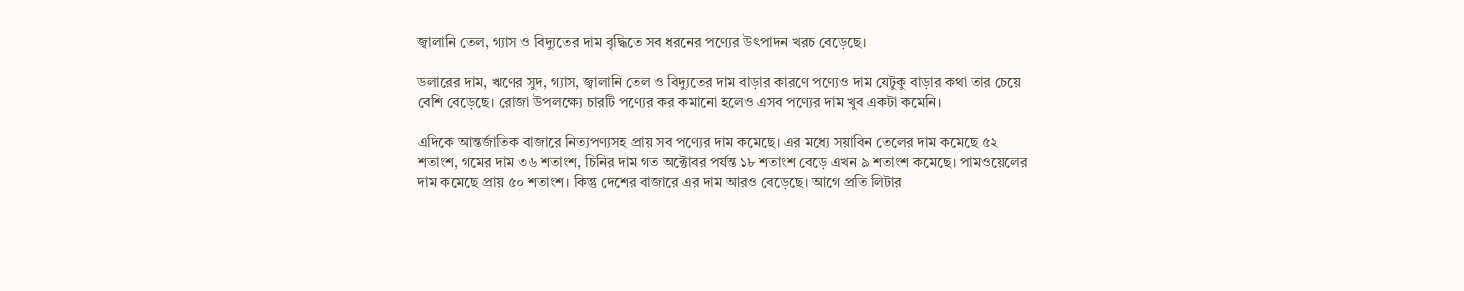জ্বালানি তেল, গ্যাস ও বিদ্যুতের দাম বৃদ্ধিতে সব ধরনের পণ্যের উৎপাদন খরচ বেড়েছে।

ডলারের দাম, ঋণের সুদ, গ্যাস, জ্বালানি তেল ও বিদ্যুতের দাম বাড়ার কারণে পণ্যেও দাম যেটুকু বাড়ার কথা তার চেয়ে বেশি বেড়েছে। রোজা উপলক্ষ্যে চারটি পণ্যের কর কমানো হলেও এসব পণ্যের দাম খুব একটা কমেনি।

এদিকে আন্তর্জাতিক বাজারে নিত্যপণ্যসহ প্রায় সব পণ্যের দাম কমেছে। এর মধ্যে সয়াবিন তেলের দাম কমেছে ৫২ শতাংশ, গমের দাম ৩৬ শতাংশ, চিনির দাম গত অক্টোবর পর্যন্ত ১৮ শতাংশ বেড়ে এখন ৯ শতাংশ কমেছে। পামওয়েলের দাম কমেছে প্রায় ৫০ শতাংশ। কিন্তু দেশের বাজারে এর দাম আরও বেড়েছে। আগে প্রতি লিটার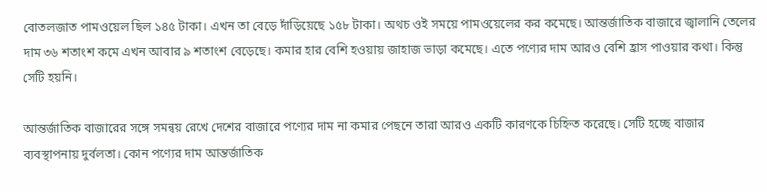বোতলজাত পামওয়েল ছিল ১৪৫ টাকা। এখন তা বেড়ে দাঁড়িয়েছে ১৫৮ টাকা। অথচ ওই সময়ে পামওয়েলের কর কমেছে। আন্তর্জাতিক বাজারে জ্বালানি তেলের দাম ৩৬ শতাংশ কমে এখন আবার ৯ শতাংশ বেড়েছে। কমার হার বেশি হওয়ায় জাহাজ ভাড়া কমেছে। এতে পণ্যের দাম আরও বেশি হ্রাস পাওয়ার কথা। কিন্তু সেটি হয়নি।

আন্তর্জাতিক বাজারের সঙ্গে সমন্বয় রেখে দেশের বাজারে পণ্যের দাম না কমার পেছনে তারা আরও একটি কারণকে চিহ্নিত করেছে। সেটি হচ্ছে বাজার ব্যবস্থাপনায় দুর্বলতা। কোন পণ্যের দাম আন্তর্জাতিক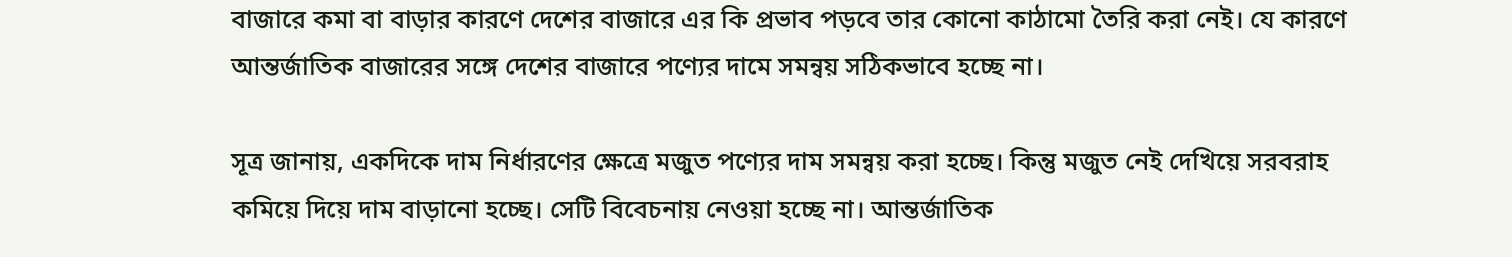বাজারে কমা বা বাড়ার কারণে দেশের বাজারে এর কি প্রভাব পড়বে তার কোনো কাঠামো তৈরি করা নেই। যে কারণে আন্তর্জাতিক বাজারের সঙ্গে দেশের বাজারে পণ্যের দামে সমন্বয় সঠিকভাবে হচ্ছে না।

সূত্র জানায়, একদিকে দাম নির্ধারণের ক্ষেত্রে মজুত পণ্যের দাম সমন্বয় করা হচ্ছে। কিন্তু মজুত নেই দেখিয়ে সরবরাহ কমিয়ে দিয়ে দাম বাড়ানো হচ্ছে। সেটি বিবেচনায় নেওয়া হচ্ছে না। আন্তর্জাতিক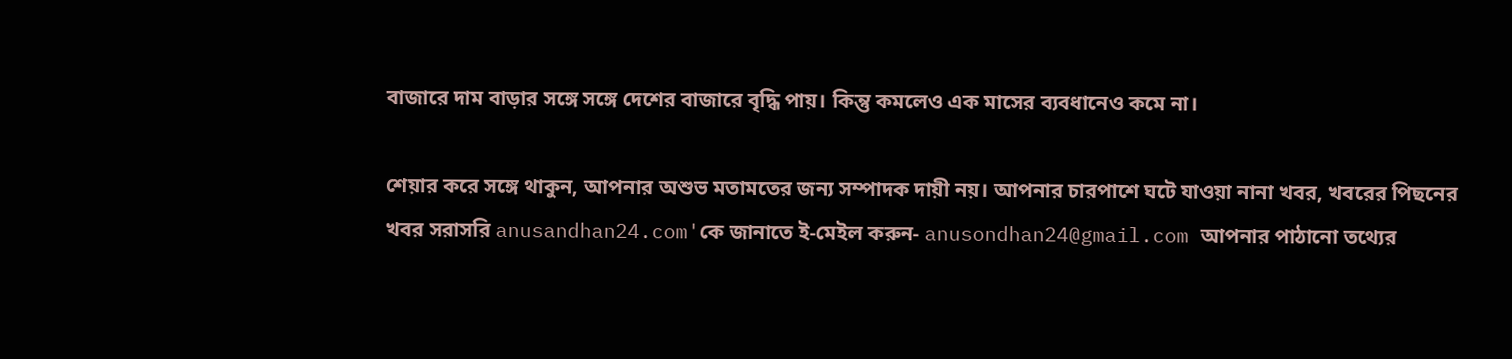বাজারে দাম বাড়ার সঙ্গে সঙ্গে দেশের বাজারে বৃদ্ধি পায়। কিন্তু কমলেও এক মাসের ব্যবধানেও কমে না।

শেয়ার করে সঙ্গে থাকুন, আপনার অশুভ মতামতের জন্য সম্পাদক দায়ী নয়। আপনার চারপাশে ঘটে যাওয়া নানা খবর, খবরের পিছনের খবর সরাসরি anusandhan24.com'কে জানাতে ই-মেইল করুন- anusondhan24@gmail.com আপনার পাঠানো তথ্যের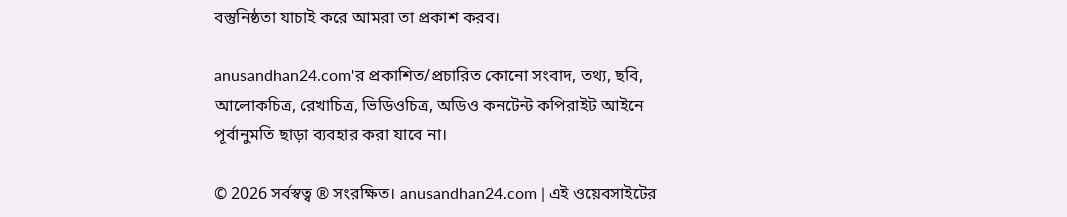বস্তুনিষ্ঠতা যাচাই করে আমরা তা প্রকাশ করব।

anusandhan24.com'র প্রকাশিত/প্রচারিত কোনো সংবাদ, তথ্য, ছবি, আলোকচিত্র, রেখাচিত্র, ভিডিওচিত্র, অডিও কনটেন্ট কপিরাইট আইনে পূর্বানুমতি ছাড়া ব্যবহার করা যাবে না।

© 2026 সর্বস্বত্ব ® সংরক্ষিত। anusandhan24.com | এই ওয়েবসাইটের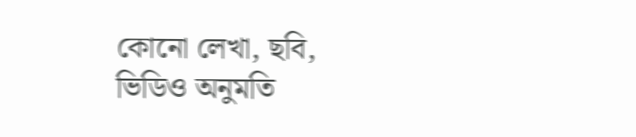কোনো লেখা, ছবি, ভিডিও অনুমতি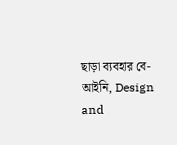ছাড়া ব্যবহার বে-আইনি, Design and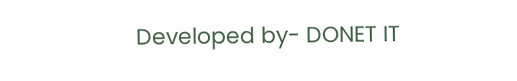Developed by- DONET IT